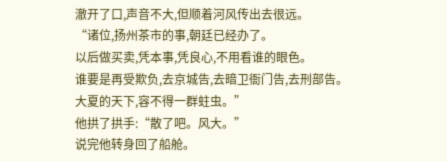澈开了口,声音不大,但顺着河风传出去很远。
“诸位,扬州茶市的事,朝廷已经办了。
以后做买卖,凭本事,凭良心,不用看谁的眼色。
谁要是再受欺负,去京城告,去暗卫衙门告,去刑部告。
大夏的天下,容不得一群蛀虫。”
他拱了拱手:“散了吧。风大。”
说完他转身回了船舱。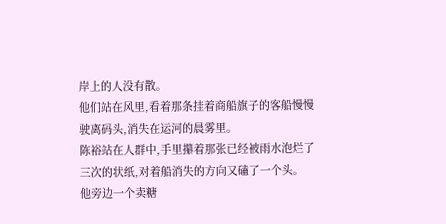岸上的人没有散。
他们站在风里,看着那条挂着商船旗子的客船慢慢驶离码头,消失在运河的晨雾里。
陈裕站在人群中,手里攥着那张已经被雨水泡烂了三次的状纸,对着船消失的方向又磕了一个头。
他旁边一个卖糖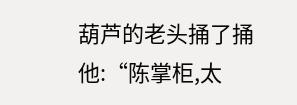葫芦的老头捅了捅他:“陈掌柜,太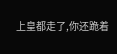上皇都走了,你还跪着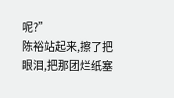呢?”
陈裕站起来,擦了把眼泪,把那团烂纸塞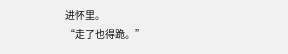进怀里。
“走了也得跪。”